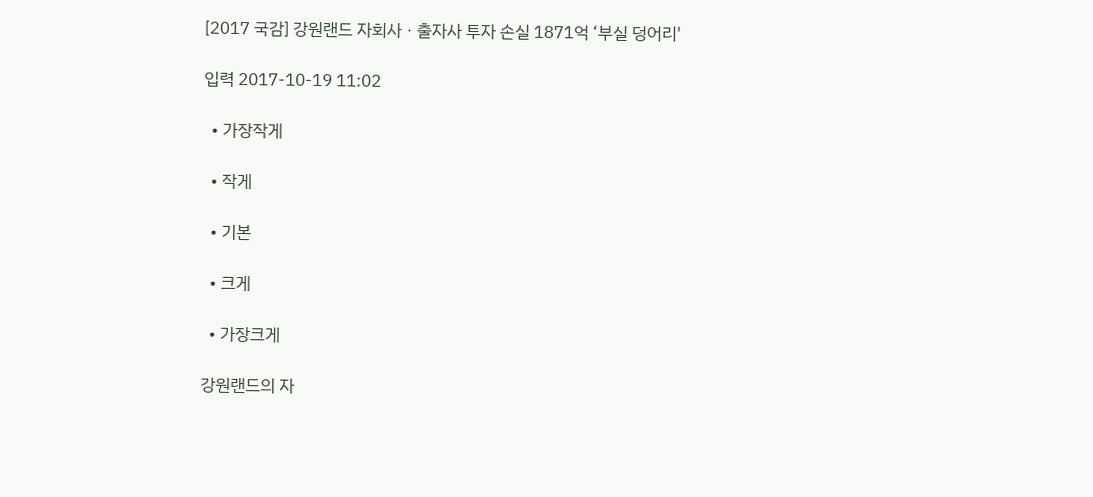[2017 국감] 강원랜드 자회사ㆍ출자사 투자 손실 1871억 ‘부실 덩어리'

입력 2017-10-19 11:02

  • 가장작게

  • 작게

  • 기본

  • 크게

  • 가장크게

강원랜드의 자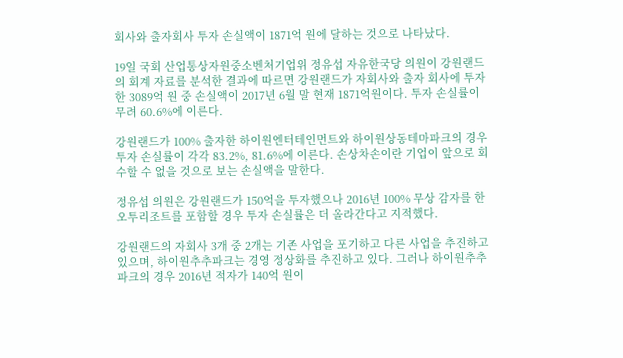회사와 출자회사 투자 손실액이 1871억 원에 달하는 것으로 나타났다.

19일 국회 산업통상자원중소벤처기업위 정유섭 자유한국당 의원이 강원랜드의 회계 자료를 분석한 결과에 따르면 강원랜드가 자회사와 출자 회사에 투자한 3089억 원 중 손실액이 2017년 6월 말 현재 1871억원이다. 투자 손실률이 무려 60.6%에 이른다.

강원랜드가 100% 출자한 하이원엔터테인먼트와 하이원상동테마파크의 경우 투자 손실률이 각각 83.2%, 81.6%에 이른다. 손상차손이란 기업이 앞으로 회수할 수 없을 것으로 보는 손실액을 말한다.

정유섭 의원은 강원랜드가 150억을 투자했으나 2016년 100% 무상 감자를 한 오투리조트를 포함할 경우 투자 손실률은 더 올라간다고 지적했다.

강원랜드의 자회사 3개 중 2개는 기존 사업을 포기하고 다른 사업을 추진하고 있으며, 하이원추추파크는 경영 정상화를 추진하고 있다. 그러나 하이원추추파크의 경우 2016년 적자가 140억 원이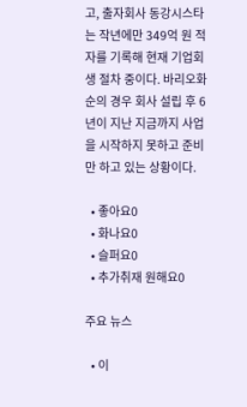고, 출자회사 동강시스타는 작년에만 349억 원 적자를 기록해 현재 기업회생 절차 중이다. 바리오화순의 경우 회사 설립 후 6년이 지난 지금까지 사업을 시작하지 못하고 준비만 하고 있는 상황이다.

  • 좋아요0
  • 화나요0
  • 슬퍼요0
  • 추가취재 원해요0

주요 뉴스

  • 이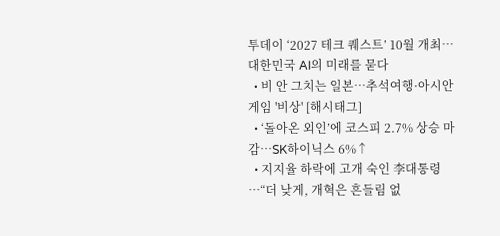투데이 ‘2027 테크 퀘스트’ 10월 개최⋯대한민국 AI의 미래를 묻다
  • 비 안 그치는 일본…추석여행·아시안게임 '비상' [해시태그]
  • ‘돌아온 외인’에 코스피 2.7% 상승 마감⋯SK하이닉스 6%↑
  • 지지율 하락에 고개 숙인 李대통령⋯“더 낮게, 개혁은 흔들림 없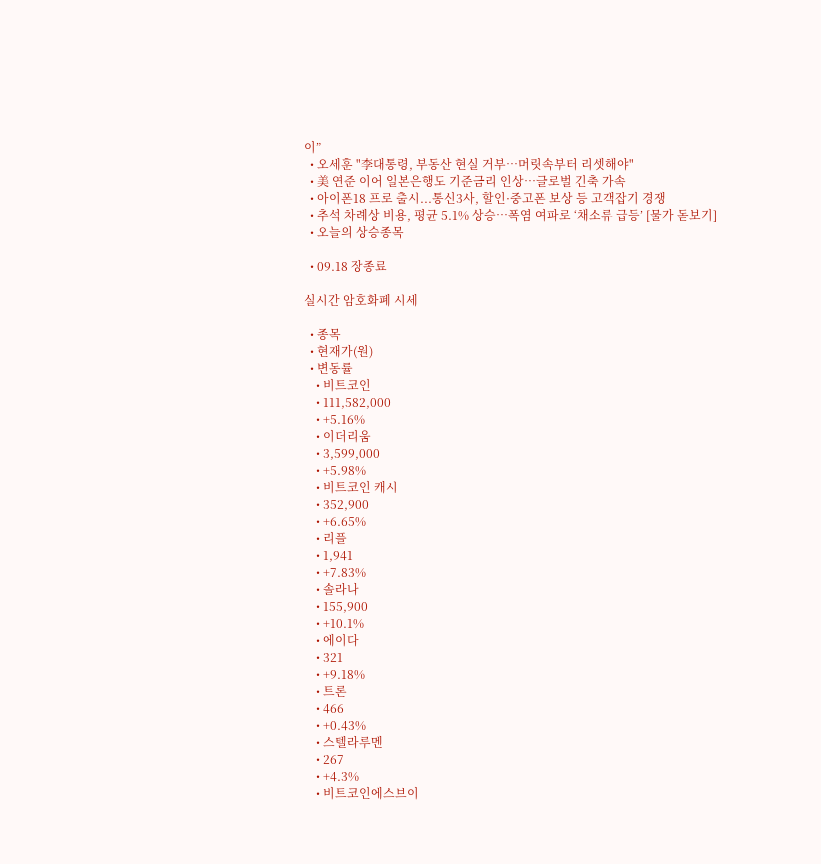이”
  • 오세훈 "李대통령, 부동산 현실 거부⋯머릿속부터 리셋해야"
  • 美 연준 이어 일본은행도 기준금리 인상⋯글로벌 긴축 가속
  • 아이폰18 프로 출시...통신3사, 할인·중고폰 보상 등 고객잡기 경쟁
  • 추석 차례상 비용, 평균 5.1% 상승…폭염 여파로 ‘채소류 급등’ [물가 돋보기]
  • 오늘의 상승종목

  • 09.18 장종료

실시간 암호화폐 시세

  • 종목
  • 현재가(원)
  • 변동률
    • 비트코인
    • 111,582,000
    • +5.16%
    • 이더리움
    • 3,599,000
    • +5.98%
    • 비트코인 캐시
    • 352,900
    • +6.65%
    • 리플
    • 1,941
    • +7.83%
    • 솔라나
    • 155,900
    • +10.1%
    • 에이다
    • 321
    • +9.18%
    • 트론
    • 466
    • +0.43%
    • 스텔라루멘
    • 267
    • +4.3%
    • 비트코인에스브이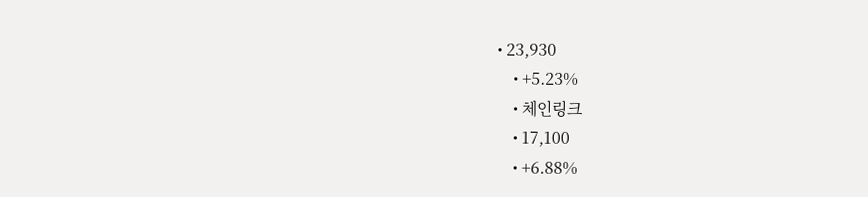• 23,930
    • +5.23%
    • 체인링크
    • 17,100
    • +6.88%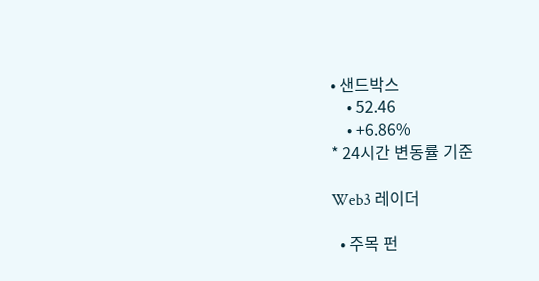• 샌드박스
    • 52.46
    • +6.86%
* 24시간 변동률 기준

Web3 레이더

  • 주목 펀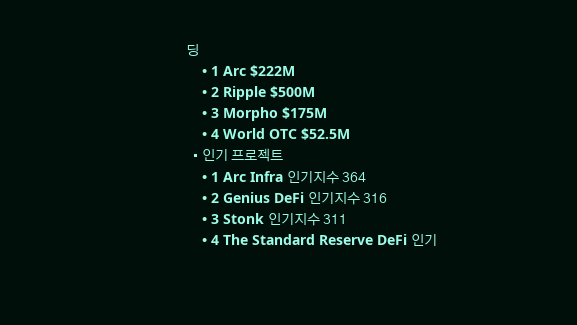딩
    • 1 Arc $222M
    • 2 Ripple $500M
    • 3 Morpho $175M
    • 4 World OTC $52.5M
  • 인기 프로젝트
    • 1 Arc Infra 인기지수 364
    • 2 Genius DeFi 인기지수 316
    • 3 Stonk 인기지수 311
    • 4 The Standard Reserve DeFi 인기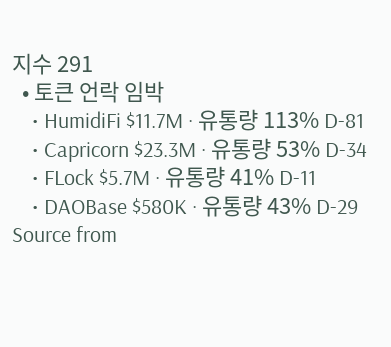지수 291
  • 토큰 언락 임박
    • HumidiFi $11.7M · 유통량 113% D-81
    • Capricorn $23.3M · 유통량 53% D-34
    • FLock $5.7M · 유통량 41% D-11
    • DAOBase $580K · 유통량 43% D-29
Source from